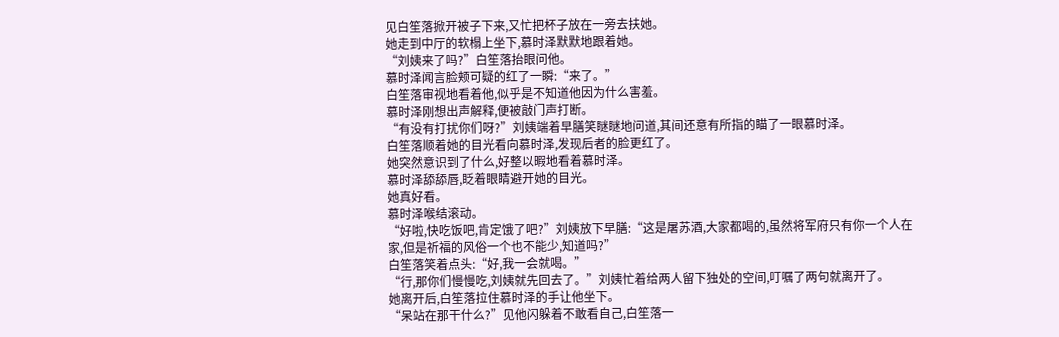见白笙落掀开被子下来,又忙把杯子放在一旁去扶她。
她走到中厅的软榻上坐下,慕时泽默默地跟着她。
“刘姨来了吗?”白笙落抬眼问他。
慕时泽闻言脸颊可疑的红了一瞬:“来了。”
白笙落审视地看着他,似乎是不知道他因为什么害羞。
慕时泽刚想出声解释,便被敲门声打断。
“有没有打扰你们呀?”刘姨端着早膳笑瞇瞇地问道,其间还意有所指的瞄了一眼慕时泽。
白笙落顺着她的目光看向慕时泽,发现后者的脸更红了。
她突然意识到了什么,好整以暇地看着慕时泽。
慕时泽舔舔唇,眨着眼睛避开她的目光。
她真好看。
慕时泽喉结滚动。
“好啦,快吃饭吧,肯定饿了吧?”刘姨放下早膳:“这是屠苏酒,大家都喝的,虽然将军府只有你一个人在家,但是祈福的风俗一个也不能少,知道吗?”
白笙落笑着点头:“好,我一会就喝。”
“行,那你们慢慢吃,刘姨就先回去了。”刘姨忙着给两人留下独处的空间,叮嘱了两句就离开了。
她离开后,白笙落拉住慕时泽的手让他坐下。
“呆站在那干什么?”见他闪躲着不敢看自己,白笙落一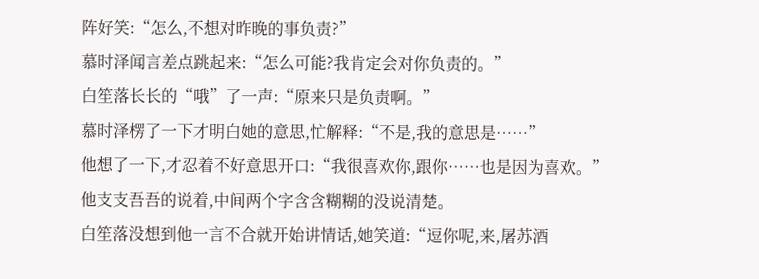阵好笑:“怎么,不想对昨晚的事负责?”
慕时泽闻言差点跳起来:“怎么可能?我肯定会对你负责的。”
白笙落长长的“哦”了一声:“原来只是负责啊。”
慕时泽楞了一下才明白她的意思,忙解释:“不是,我的意思是……”
他想了一下,才忍着不好意思开口:“我很喜欢你,跟你……也是因为喜欢。”
他支支吾吾的说着,中间两个字含含糊糊的没说清楚。
白笙落没想到他一言不合就开始讲情话,她笑道:“逗你呢,来,屠苏酒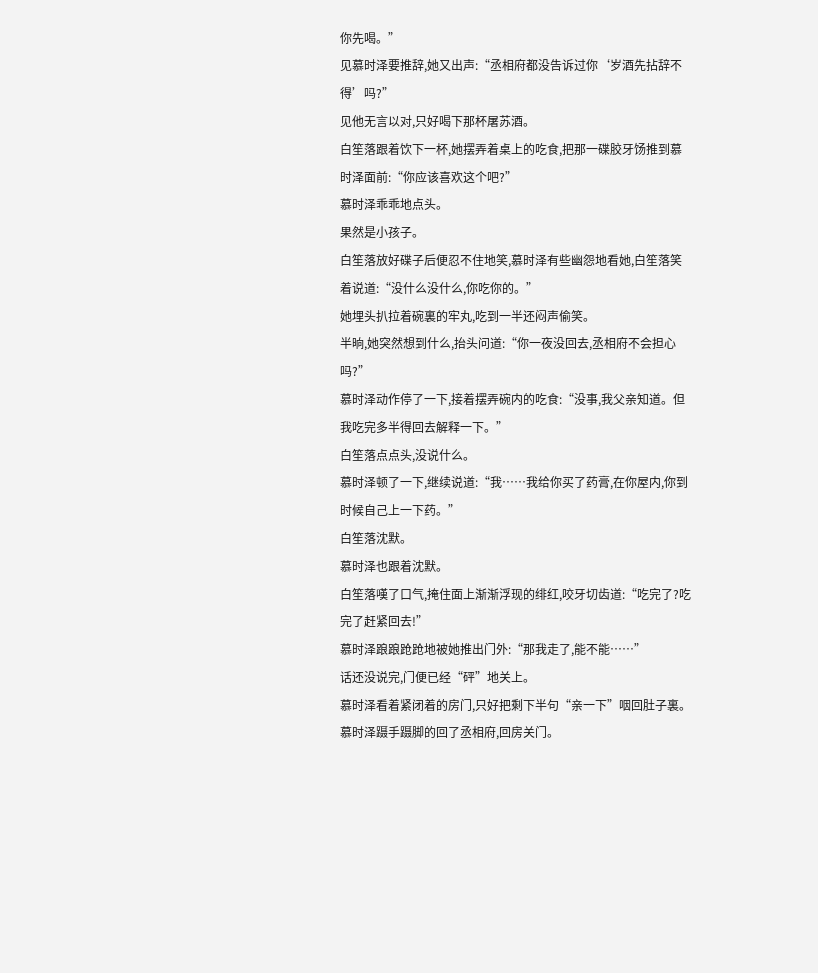你先喝。”
见慕时泽要推辞,她又出声:“丞相府都没告诉过你‘岁酒先拈辞不得’吗?”
见他无言以对,只好喝下那杯屠苏酒。
白笙落跟着饮下一杯,她摆弄着桌上的吃食,把那一碟胶牙饧推到慕时泽面前:“你应该喜欢这个吧?”
慕时泽乖乖地点头。
果然是小孩子。
白笙落放好碟子后便忍不住地笑,慕时泽有些幽怨地看她,白笙落笑着说道:“没什么没什么,你吃你的。”
她埋头扒拉着碗裏的牢丸,吃到一半还闷声偷笑。
半晌,她突然想到什么,抬头问道:“你一夜没回去,丞相府不会担心吗?”
慕时泽动作停了一下,接着摆弄碗内的吃食:“没事,我父亲知道。但我吃完多半得回去解释一下。”
白笙落点点头,没说什么。
慕时泽顿了一下,继续说道:“我……我给你买了药膏,在你屋内,你到时候自己上一下药。”
白笙落沈默。
慕时泽也跟着沈默。
白笙落嘆了口气,掩住面上渐渐浮现的绯红,咬牙切齿道:“吃完了?吃完了赶紧回去!”
慕时泽踉踉跄跄地被她推出门外:“那我走了,能不能……”
话还没说完,门便已经“砰”地关上。
慕时泽看着紧闭着的房门,只好把剩下半句“亲一下”咽回肚子裏。
慕时泽蹑手蹑脚的回了丞相府,回房关门。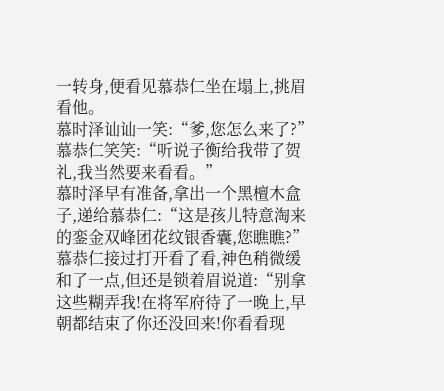一转身,便看见慕恭仁坐在塌上,挑眉看他。
慕时泽讪讪一笑:“爹,您怎么来了?”
慕恭仁笑笑:“听说子衡给我带了贺礼,我当然要来看看。”
慕时泽早有准备,拿出一个黑檀木盒子,递给慕恭仁:“这是孩儿特意淘来的銮金双峰团花纹银香囊,您瞧瞧?”
慕恭仁接过打开看了看,神色稍微缓和了一点,但还是锁着眉说道:“别拿这些糊弄我!在将军府待了一晚上,早朝都结束了你还没回来!你看看现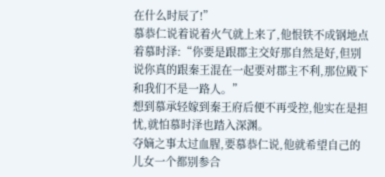在什么时辰了!”
慕恭仁说着说着火气就上来了,他恨铁不成钢地点着慕时泽:“你要是跟郡主交好那自然是好,但别说你真的跟秦王混在一起要对郡主不利,那位殿下和我们不是一路人。”
想到慕承轻嫁到秦王府后便不再受控,他实在是担忧,就怕慕时泽也踏入深渊。
夺嫡之事太过血腥,要慕恭仁说,他就希望自己的儿女一个都别参合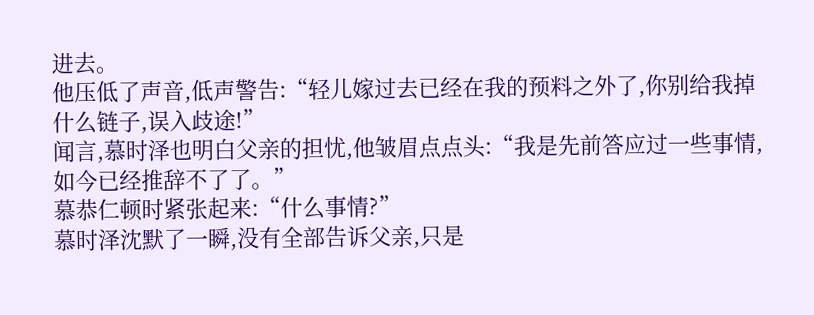进去。
他压低了声音,低声警告:“轻儿嫁过去已经在我的预料之外了,你别给我掉什么链子,误入歧途!”
闻言,慕时泽也明白父亲的担忧,他皱眉点点头:“我是先前答应过一些事情,如今已经推辞不了了。”
慕恭仁顿时紧张起来:“什么事情?”
慕时泽沈默了一瞬,没有全部告诉父亲,只是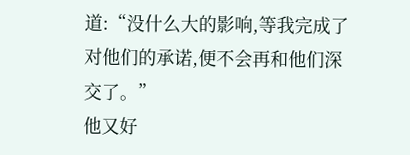道:“没什么大的影响,等我完成了对他们的承诺,便不会再和他们深交了。”
他又好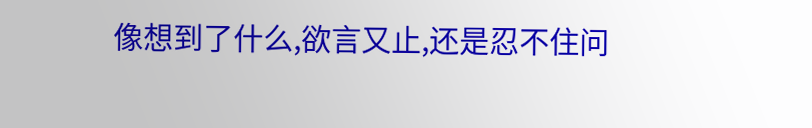像想到了什么,欲言又止,还是忍不住问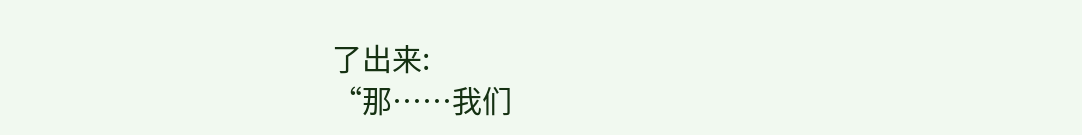了出来:
“那……我们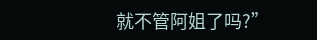就不管阿姐了吗?”